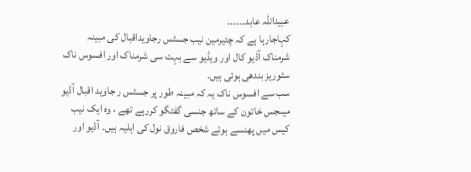عبیداللہ عابد۔۔۔۔۔۔
کہاجارہا ہے کہ چئیرمین نیب جسٹس رجاویداقبال کی مبینہ شرمناک آڈیو کال اور ویڈیو سے بہت سی شرمناک اور افسوس ناک سٹوریز بندھی ہوئی ہیں۔
سب سے افسوس ناک یہ کہ مبینہ طور پر جسٹس ر جاوید اقبال آڈیو میںجس خاتون کے ساتھ جنسی گفتگو کررہے تھے ، وہ ایک نیب کیس میں پھنسے ہوئے شخص فاروق نول کی اہلیہ ہیں۔ آڈیو اور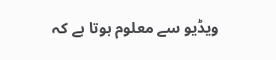ویڈیو سے معلوم ہوتا ہے کہ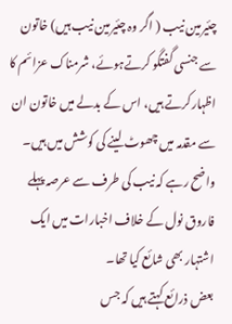چئیرمین نیب ( اگر وہ چئیرمین نیب ہیں) خاتون سے جنسی گفتگو کرتےہوئے، شرمناک عزائم کا اظہارکرتے ہیں، اس کے بدلے میں خاتون ان سے مقدمہ میں چھوٹ لینے کی کوشش میں ہیں۔ واضح رہے کہ نیب کی طرف سے عرصہ پہلے فاروق نول کے خلاف اخبارات میں ایک اشتہار بھی شائع کیا تھا۔
بعض ذرائع کہتے ہیں کہ جس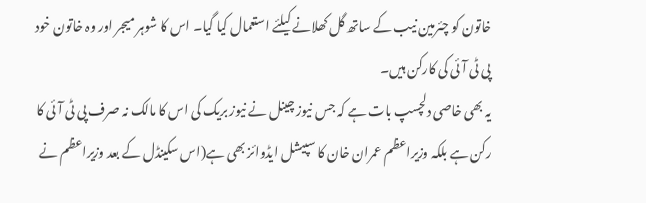خاتون کو چئرمین نیب کے ساتھ گل کھلانے کیلئے استعمال کیا گیا۔ اس کا شوہر میجر اور وہ خاتون خود پی ٹی آئی کی کارکن ہیں۔
یہ بھی خاصی دلچسپ بات ہے کہ جس نیوز چینل نے نیوز بریک کی اس کا مالک نہ صرف پی ٹی آئی کا رکن ہے بلکہ وزیراعظم عمران خان کا سپیشل ایڈوائز بھی ہے(اس سکینڈل کے بعد وزیراعظم نے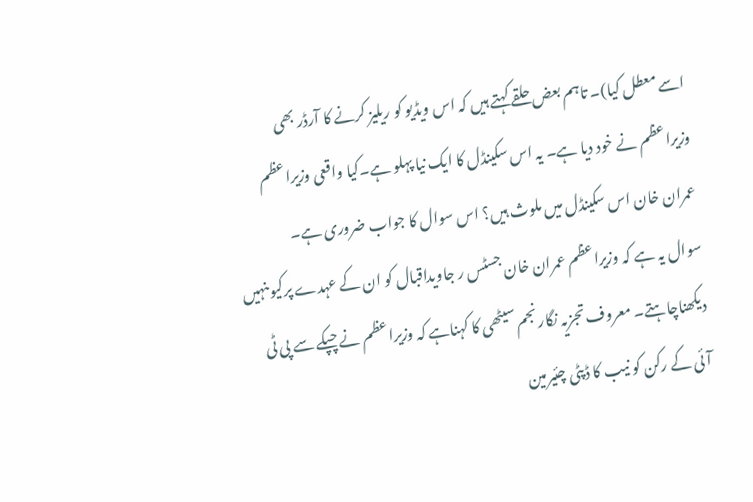اسے معطل کیا)۔ تاہم بعض حلقے کہتے ہیں کہ اس ویڈیو کو ریلیز کرنے کا آرڈر بھی وزیراعظم نے خود دیا ہے۔ یہ اس سکینڈل کا ایک نیا پہلو ہے۔کیا واقعی وزیراعظم عمران خان اس سکینڈل میں ملوث ہیں؟ اس سوال کا جواب ضروری ہے۔
سوال یہ ہے کہ وزیراعظم عمران خان جسٹس ر جاویداقبال کو ان کے عہدے پرکیوںنہیں دیکھناچاہتے۔ معروف تجزیہ نگار نجم سیٹھی کا کہناہے کہ وزیراعظم نے چپکے سے پی ٹی آئی کے رکن کو نیب کا ڈپٹی چئیرمین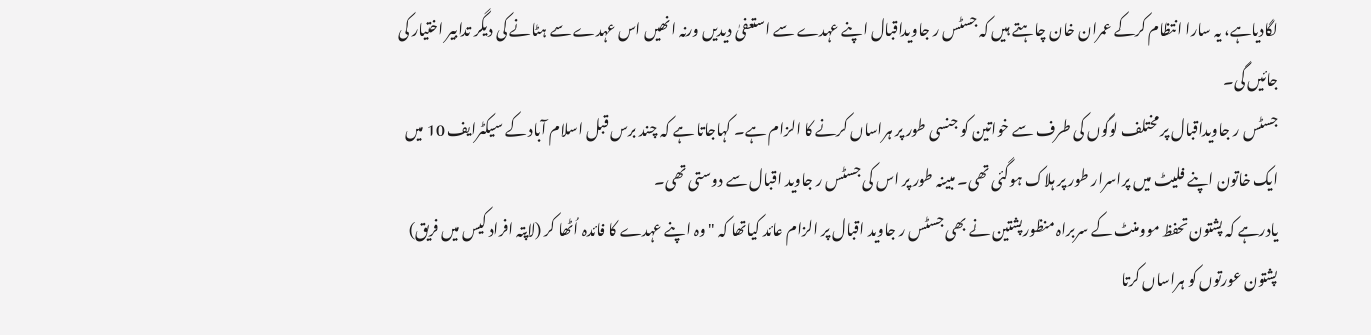لگادیاہے، یہ سارا انتظام کرکے عمران خان چاہتے ہیں کہ جسٹس ر جاویداقبال اپنے عہدے سے استعفیٰ دیدیں ورنہ انھیں اس عہدے سے ہٹانے کی دیگر تدابیر اختیار کی جائیں گی۔
جسٹس ر جاویداقبال پر مختلف لوگوں کی طرف سے خواتین کو جنسی طور پر ہراساں کرنے کا الزام ہے۔ کہاجاتا ہے کہ چند برس قبل اسلام آباد کے سیکٹرایف 10 میں ایک خاتون اپنے فلیٹ میں پراسرار طور پر ہلاک ہوگئی تھی۔ مبینہ طور پر اس کی جسٹس ر جاوید اقبال سے دوستی تھی۔
یادرہے کہ پشتون تحفظ موومنٹ کے سربراہ منظورپشتین نے بھی جسٹس ر جاوید اقبال پر الزام عائد کیاتھا کہ "وہ اپنے عہدے کا فائدہ اُٹھا کر (لاپتہ افراد کیس میں فریق) پشتون عورتوں کو ہراساں کرتا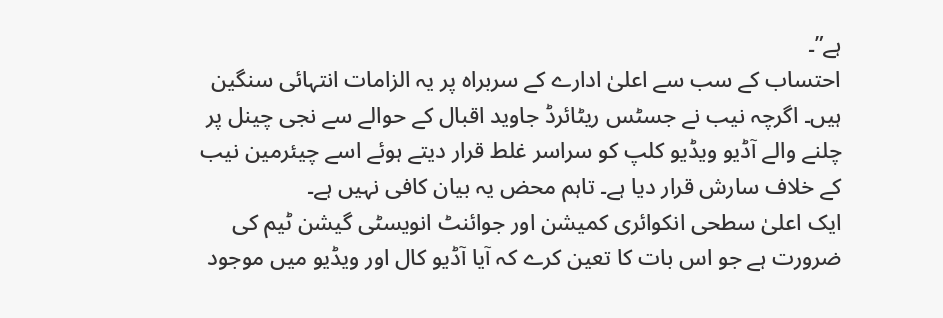ہے”۔
احتساب کے سب سے اعلیٰ ادارے کے سربراہ پر یہ الزامات انتہائی سنگین ہیں۔ اگرچہ نیب نے جسٹس ریٹائرڈ جاوید اقبال کے حوالے سے نجی چینل پر چلنے والے آڈیو ویڈیو کلپ کو سراسر غلط قرار دیتے ہوئے اسے چیئرمین نیب کے خلاف سارش قرار دیا ہے۔ تاہم محض یہ بیان کافی نہیں ہے۔
ایک اعلیٰ سطحی انکوائری کمیشن اور جوائنٹ انویسٹی گیشن ٹیم کی ضرورت ہے جو اس بات کا تعین کرے کہ آیا آڈیو کال اور ویڈیو میں موجود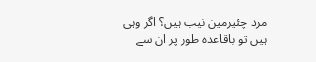مرد چئیرمین نیب ہیں؟ اگر وہی ہیں تو باقاعدہ طور پر ان سے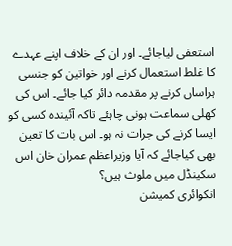استعفی لیاجائے۔ اور ان کے خلاف اپنے عہدے کا غلط استعمال کرنے اور خواتین کو جنسی ہراساں کرنے پر مقدمہ دائر کیا جائے۔ اس کی کھلی سماعت ہونی چاہئے تاکہ آئیندہ کسی کو ایسا کرنے کی جرات نہ ہو۔ اس بات کا تعین بھی کیاجائے کہ آیا وزیراعظم عمران خان اس سکینڈل میں ملوث ہیں؟
انکوائری کمیشن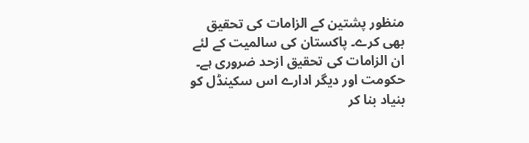منظور پشتین کے الزامات کی تحقیق بھی کرے۔ پاکستان کی سالمیت کے لئے ان الزامات کی تحقیق ازحد ضروری ہے۔
حکومت اور دیگر ادارے اس سکینڈل کو بنیاد بنا کر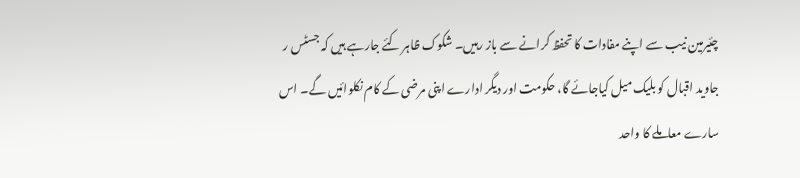چئیرمین نیب سے اپنے مفادات کا تحفظ کرانے سے باز رہیں۔ شکوک ظاہر کئے جارہے ہیں کہ جسٹس ر جاوید اقبال کو بلیک میل کیاجائے گا، حکومت اور دیگر ادارے اپنی مرضی کے کام نکلوائیں گے۔ اس سارے معاملے کا واحد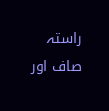راستہ صاف اور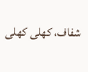شفاف، کھلی کھلی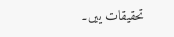تحقیقات ییں۔